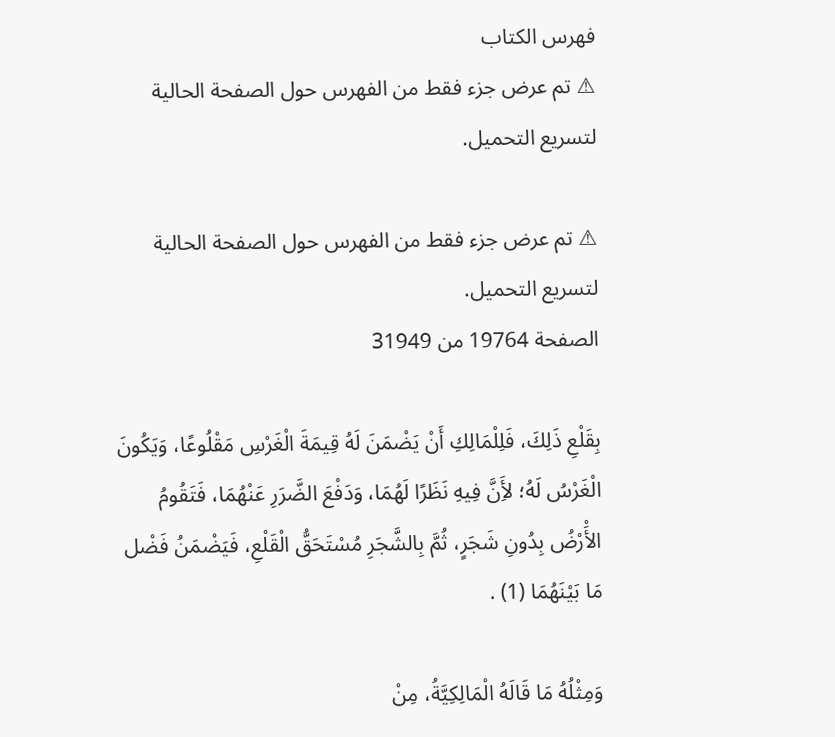فهرس الكتاب
⚠ تم عرض جزء فقط من الفهرس حول الصفحة الحالية لتسريع التحميل.

⚠ تم عرض جزء فقط من الفهرس حول الصفحة الحالية لتسريع التحميل.
الصفحة 19764 من 31949

بِقَلْعِ ذَلِكَ، فَلِلْمَالِكِ أَنْ يَضْمَنَ لَهُ قِيمَةَ الْغَرْسِ مَقْلُوعًا، وَيَكُونَ الْغَرْسُ لَهُ؛ لأَِنَّ فِيهِ نَظَرًا لَهُمَا، وَدَفْعَ الضَّرَرِ عَنْهُمَا، فَتَقُومُ الأَْرْضُ بِدُونِ شَجَرٍ، ثُمَّ بِالشَّجَرِ مُسْتَحَقُّ الْقَلْعِ، فَيَضْمَنُ فَضْل مَا بَيْنَهُمَا (1) .

وَمِثْلُهُ مَا قَالَهُ الْمَالِكِيَّةُ، مِنْ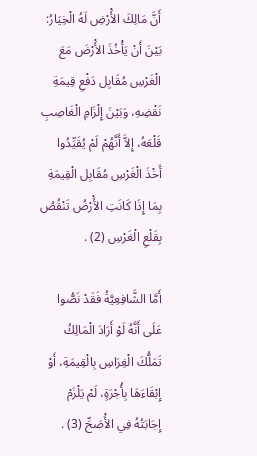أَنَّ مَالِكَ الأَْرْضِ لَهُ الْخِيَارُ: بَيْنَ أَنْ يَأْخُذَ الأَْرْضَ مَعَ الْغَرْسِ مُقَابِل دَفْعِ قِيمَةِ نَقْضِهِ، وَبَيْنَ إِلْزَامِ الْغَاصِبِ قَلْعَهُ، إِلاَّ أَنَّهُمْ لَمْ يُقَيِّدُوا أَخْذَ الْغَرْسِ مُقَابِل الْقِيمَةِ بِمَا إِذَا كَانَتِ الأَْرْضُ تَنْقُصُ بِقَلْعِ الْغَرْسِ (2) .

أَمَّا الشَّافِعِيَّةُ فَقَدْ نَصُّوا عَلَى أَنَّهُ لَوْ أَرَادَ الْمَالِكُ تَمَلُّكَ الْغِرَاسِ بِالْقِيمَةِ، أَوْ إِبْقَاءَهَا بِأُجْرَةٍ، لَمْ يَلْزَمْ إِجَابَتُهُ فِي الأَْصَحِّ (3) .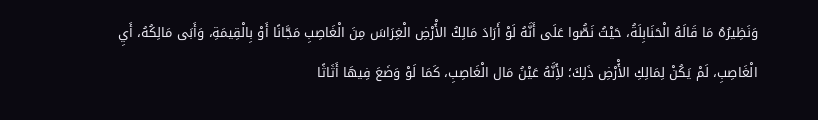وَنَظِيرُهُ مَا قَالَهُ الْحَنَابِلَةُ، حَيْثُ نَصُّوا عَلَى أَنَّهُ لَوْ أَرَادَ مَالِكُ الأَْرْضِ الْغِرَاسَ مِنَ الْغَاصِبِ مَجَّانًا أَوْ بِالْقِيمَةِ، وَأَبَى مَالِكُهُ، أَيِ الْغَاصِبِ، لَمْ يَكُنْ لِمَالِكِ الأَْرْضِ ذَلِكَ؛ لأَِنَّهُ عَيْنُ مَال الْغَاصِبِ، كَمَا لَوْ وَضَعَ فِيهَا أَثَاثًا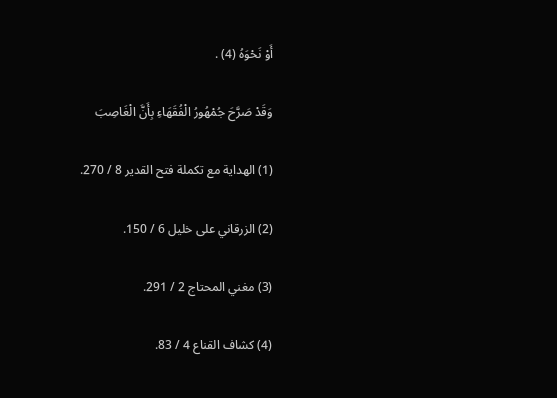أَوْ نَحْوَهُ (4) .

وَقَدْ صَرَّحَ جُمْهُورُ الْفُقَهَاءِ بِأَنَّ الْغَاصِبَ

(1) الهداية مع تكملة فتح القدير 8 / 270.

(2) الزرقاني على خليل 6 / 150.

(3) مغني المحتاج 2 / 291.

(4) كشاف القناع 4 / 83.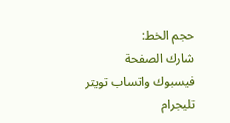حجم الخط:
شارك الصفحة
فيسبوك واتساب تويتر تليجرام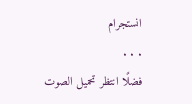انستجرام
. . .
فضلًا انتظر تحميل الصوت